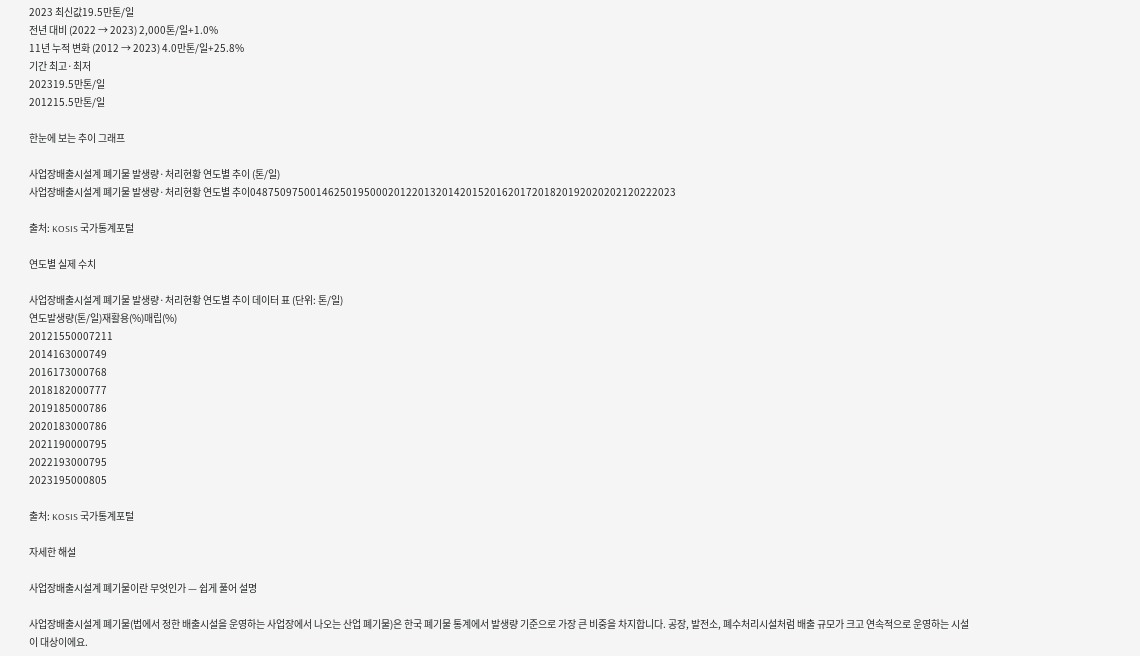2023 최신값19.5만톤/일
전년 대비 (2022 → 2023) 2,000톤/일+1.0%
11년 누적 변화 (2012 → 2023) 4.0만톤/일+25.8%
기간 최고·최저
202319.5만톤/일
201215.5만톤/일

한눈에 보는 추이 그래프

사업장배출시설계 폐기물 발생량·처리현황 연도별 추이 (톤/일)
사업장배출시설계 폐기물 발생량·처리현황 연도별 추이04875097500146250195000201220132014201520162017201820192020202120222023

출처: KOSIS 국가통계포털

연도별 실제 수치

사업장배출시설계 폐기물 발생량·처리현황 연도별 추이 데이터 표 (단위: 톤/일)
연도발생량(톤/일)재활용(%)매립(%)
20121550007211
2014163000749
2016173000768
2018182000777
2019185000786
2020183000786
2021190000795
2022193000795
2023195000805

출처: KOSIS 국가통계포털

자세한 해설

사업장배출시설계 폐기물이란 무엇인가 — 쉽게 풀어 설명

사업장배출시설계 폐기물(법에서 정한 배출시설을 운영하는 사업장에서 나오는 산업 폐기물)은 한국 폐기물 통계에서 발생량 기준으로 가장 큰 비중을 차지합니다. 공장, 발전소, 폐수처리시설처럼 배출 규모가 크고 연속적으로 운영하는 시설이 대상이에요.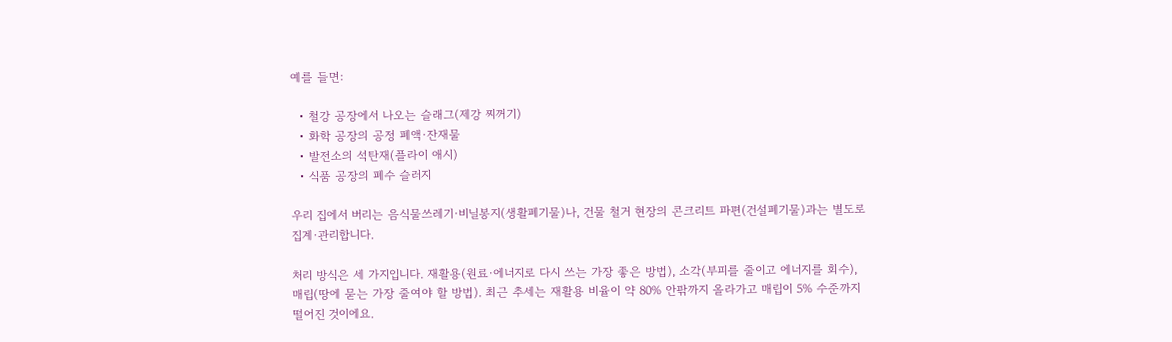예를 들면:

  • 철강 공장에서 나오는 슬래그(제강 찌꺼기)
  • 화학 공장의 공정 폐액·잔재물
  • 발전소의 석탄재(플라이 애시)
  • 식품 공장의 폐수 슬러지

우리 집에서 버리는 음식물쓰레기·비닐봉지(생활폐기물)나, 건물 철거 현장의 콘크리트 파편(건설폐기물)과는 별도로 집계·관리합니다.

처리 방식은 세 가지입니다. 재활용(원료·에너지로 다시 쓰는 가장 좋은 방법), 소각(부피를 줄이고 에너지를 회수), 매립(땅에 묻는 가장 줄여야 할 방법). 최근 추세는 재활용 비율이 약 80% 안팎까지 올라가고 매립이 5% 수준까지 떨어진 것이에요.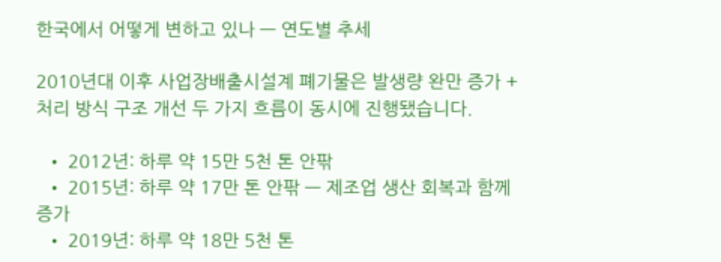한국에서 어떻게 변하고 있나 — 연도별 추세

2010년대 이후 사업장배출시설계 폐기물은 발생량 완만 증가 + 처리 방식 구조 개선 두 가지 흐름이 동시에 진행됐습니다.

  • 2012년: 하루 약 15만 5천 톤 안팎
  • 2015년: 하루 약 17만 톤 안팎 — 제조업 생산 회복과 함께 증가
  • 2019년: 하루 약 18만 5천 톤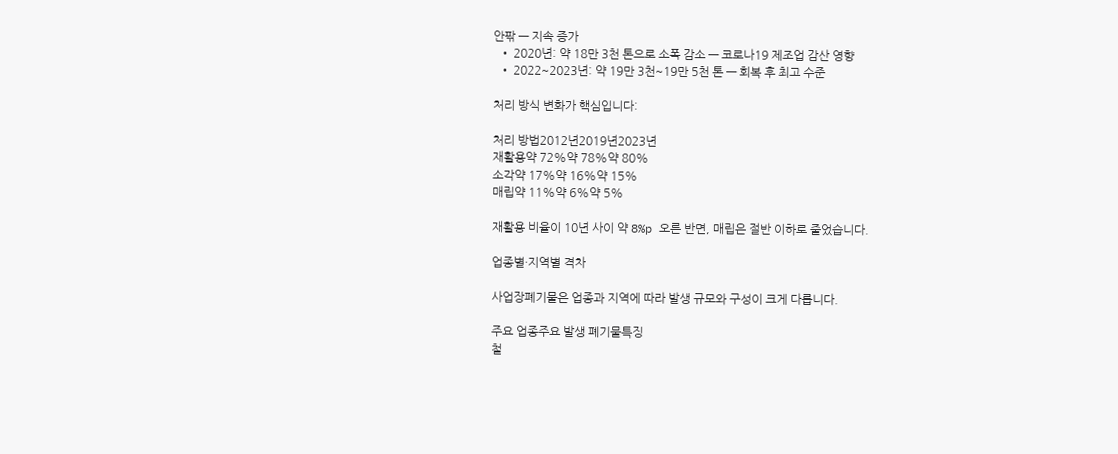안팎 — 지속 증가
  • 2020년: 약 18만 3천 톤으로 소폭 감소 — 코로나19 제조업 감산 영향
  • 2022~2023년: 약 19만 3천~19만 5천 톤 — 회복 후 최고 수준

처리 방식 변화가 핵심입니다:

처리 방법2012년2019년2023년
재활용약 72%약 78%약 80%
소각약 17%약 16%약 15%
매립약 11%약 6%약 5%

재활용 비율이 10년 사이 약 8%p 오른 반면, 매립은 절반 이하로 줄었습니다.

업종별·지역별 격차

사업장폐기물은 업종과 지역에 따라 발생 규모와 구성이 크게 다릅니다.

주요 업종주요 발생 폐기물특징
철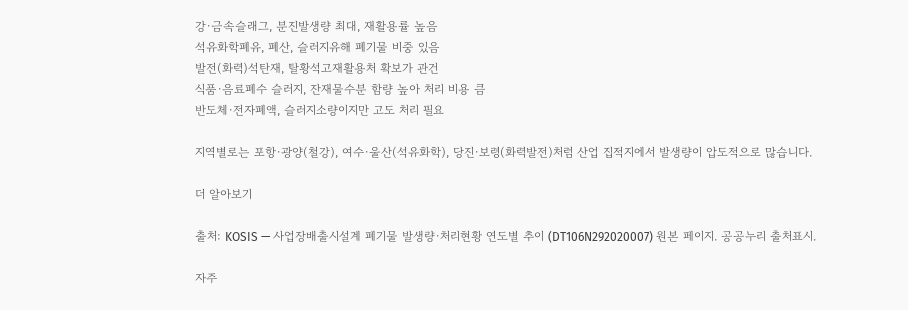강·금속슬래그, 분진발생량 최대, 재활용률 높음
석유화학폐유, 폐산, 슬러지유해 폐기물 비중 있음
발전(화력)석탄재, 탈황석고재활용처 확보가 관건
식품·음료폐수 슬러지, 잔재물수분 함량 높아 처리 비용 큼
반도체·전자폐액, 슬러지소량이지만 고도 처리 필요

지역별로는 포항·광양(철강), 여수·울산(석유화학), 당진·보령(화력발전)처럼 산업 집적지에서 발생량이 압도적으로 많습니다.

더 알아보기

출처: KOSIS — 사업장배출시설계 폐기물 발생량·처리현황 연도별 추이 (DT106N292020007) 원본 페이지. 공공누리 출처표시.

자주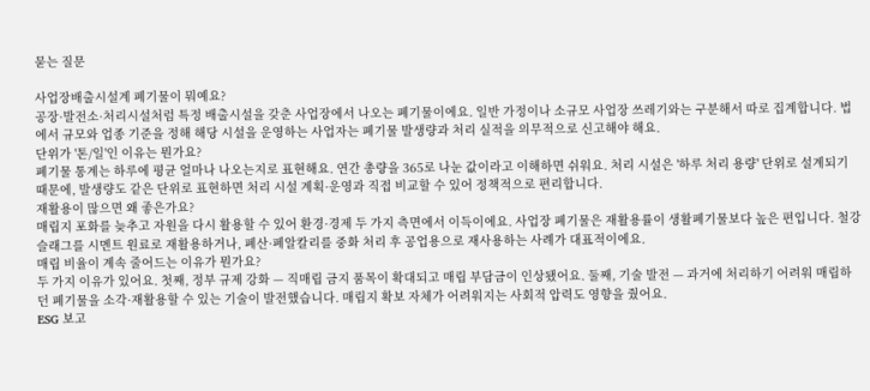묻는 질문

사업장배출시설계 폐기물이 뭐예요?
공장·발전소·처리시설처럼 특정 배출시설을 갖춘 사업장에서 나오는 폐기물이에요. 일반 가정이나 소규모 사업장 쓰레기와는 구분해서 따로 집계합니다. 법에서 규모와 업종 기준을 정해 해당 시설을 운영하는 사업자는 폐기물 발생량과 처리 실적을 의무적으로 신고해야 해요.
단위가 '톤/일'인 이유는 뭔가요?
폐기물 통계는 하루에 평균 얼마나 나오는지로 표현해요. 연간 총량을 365로 나눈 값이라고 이해하면 쉬워요. 처리 시설은 '하루 처리 용량' 단위로 설계되기 때문에, 발생량도 같은 단위로 표현하면 처리 시설 계획·운영과 직접 비교할 수 있어 정책적으로 편리합니다.
재활용이 많으면 왜 좋은가요?
매립지 포화를 늦추고 자원을 다시 활용할 수 있어 환경·경제 두 가지 측면에서 이득이에요. 사업장 폐기물은 재활용률이 생활폐기물보다 높은 편입니다. 철강 슬래그를 시멘트 원료로 재활용하거나, 폐산·폐알칼리를 중화 처리 후 공업용으로 재사용하는 사례가 대표적이에요.
매립 비율이 계속 줄어드는 이유가 뭔가요?
두 가지 이유가 있어요. 첫째, 정부 규제 강화 — 직매립 금지 품목이 확대되고 매립 부담금이 인상됐어요. 둘째, 기술 발전 — 과거에 처리하기 어려워 매립하던 폐기물을 소각·재활용할 수 있는 기술이 발전했습니다. 매립지 확보 자체가 어려워지는 사회적 압력도 영향을 줬어요.
ESG 보고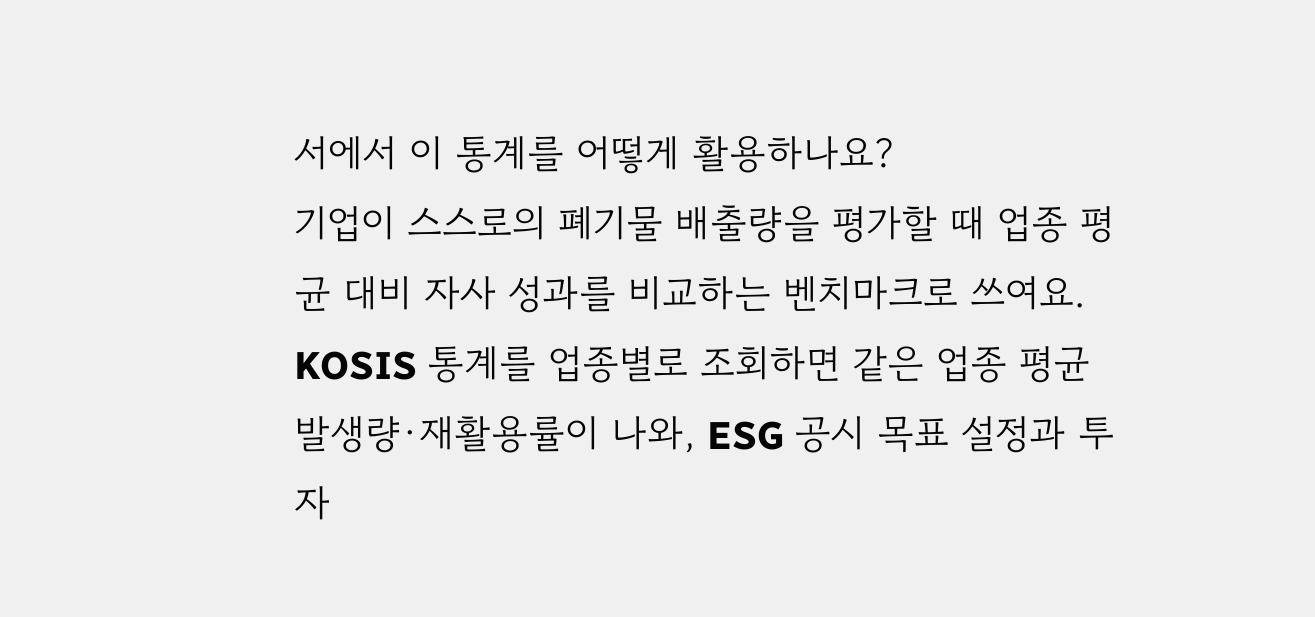서에서 이 통계를 어떻게 활용하나요?
기업이 스스로의 폐기물 배출량을 평가할 때 업종 평균 대비 자사 성과를 비교하는 벤치마크로 쓰여요. KOSIS 통계를 업종별로 조회하면 같은 업종 평균 발생량·재활용률이 나와, ESG 공시 목표 설정과 투자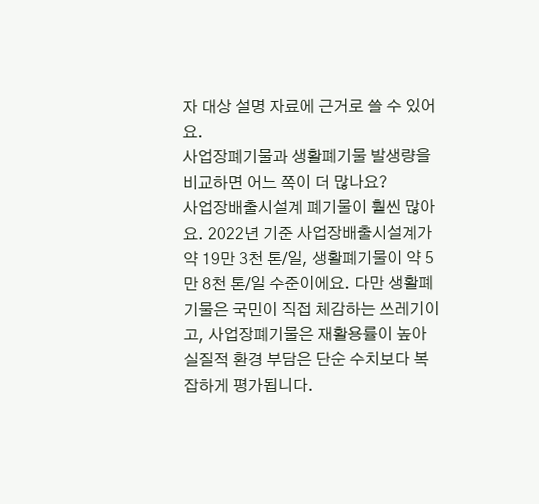자 대상 설명 자료에 근거로 쓸 수 있어요.
사업장폐기물과 생활폐기물 발생량을 비교하면 어느 쪽이 더 많나요?
사업장배출시설계 폐기물이 훨씬 많아요. 2022년 기준 사업장배출시설계가 약 19만 3천 톤/일, 생활폐기물이 약 5만 8천 톤/일 수준이에요. 다만 생활폐기물은 국민이 직접 체감하는 쓰레기이고, 사업장폐기물은 재활용률이 높아 실질적 환경 부담은 단순 수치보다 복잡하게 평가됩니다.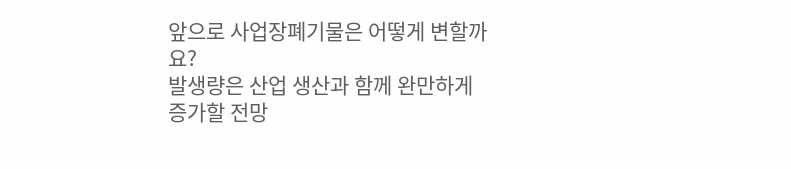앞으로 사업장폐기물은 어떻게 변할까요?
발생량은 산업 생산과 함께 완만하게 증가할 전망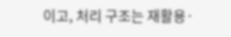이고, 처리 구조는 재활용·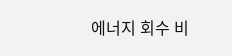에너지 회수 비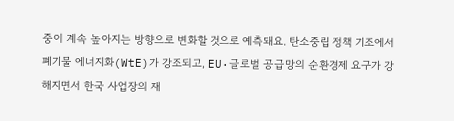중이 계속 높아지는 방향으로 변화할 것으로 예측돼요. 탄소중립 정책 기조에서 폐기물 에너지화(WtE)가 강조되고, EU·글로벌 공급망의 순환경제 요구가 강해지면서 한국 사업장의 재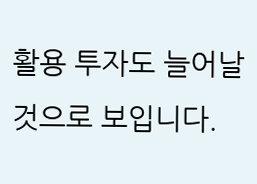활용 투자도 늘어날 것으로 보입니다.